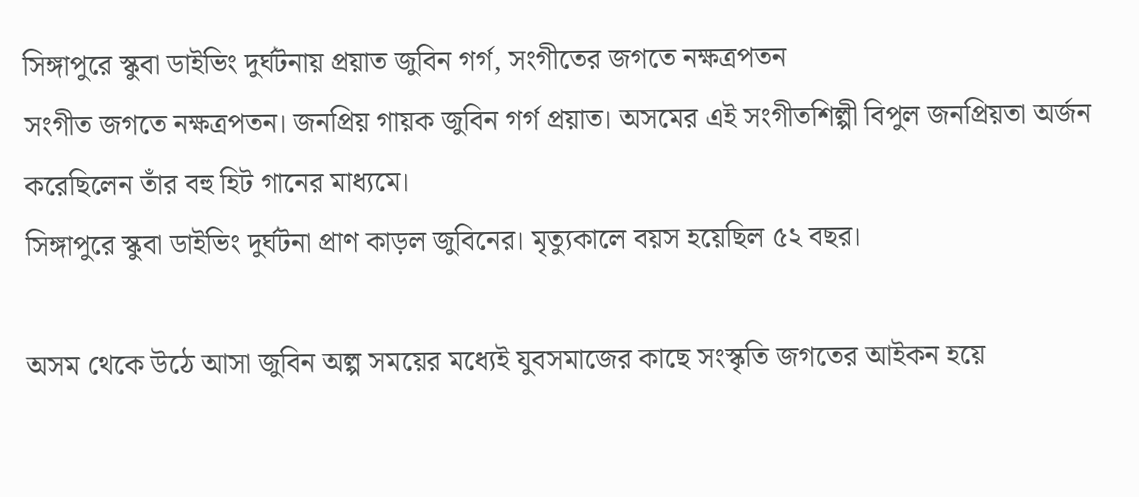সিঙ্গাপুরে স্কুবা ডাইভিং দুর্ঘটনায় প্রয়াত জুবিন গর্গ, সংগীতের জগতে নক্ষত্রপতন
সংগীত জগতে নক্ষত্রপতন। জনপ্রিয় গায়ক জুবিন গর্গ প্রয়াত। অসমের এই সংগীতশিল্পী বিপুল জনপ্রিয়তা অর্জন করেছিলেন তাঁর বহু হিট গানের মাধ্যমে।
সিঙ্গাপুরে স্কুবা ডাইভিং দুর্ঘটনা প্রাণ কাড়ল জুবিনের। মৃত্যুকালে বয়স হয়েছিল ৫২ বছর।

অসম থেকে উঠে আসা জুবিন অল্প সময়ের মধ্যেই যুবসমাজের কাছে সংস্কৃতি জগতের আইকন হয়ে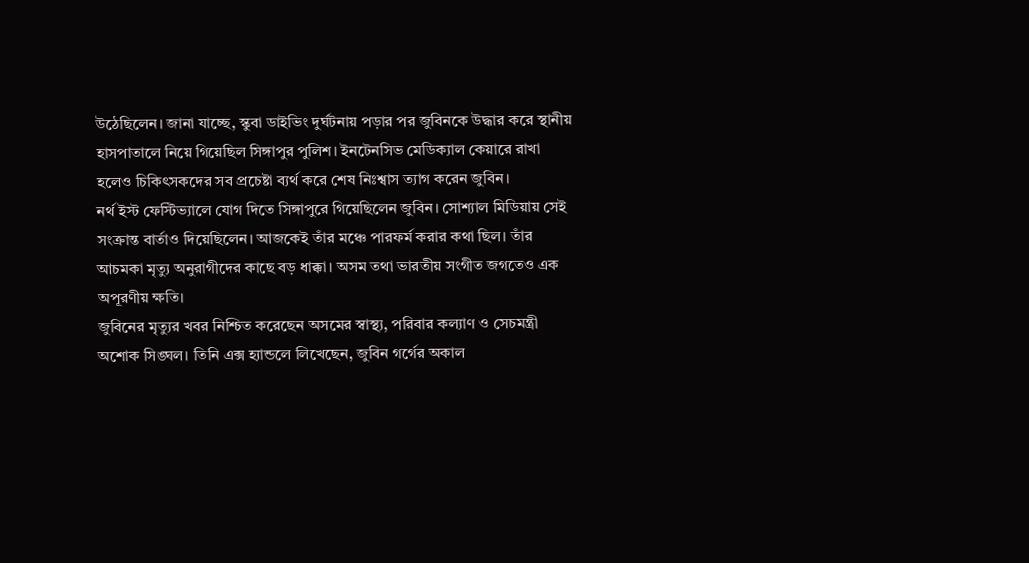উঠেছিলেন। জানা যাচ্ছে, স্কুবা ডাইভিং দুর্ঘটনায় পড়ার পর জুবিনকে উদ্ধার করে স্থানীয় হাসপাতালে নিয়ে গিয়েছিল সিঙ্গাপুর পুলিশ। ইনটেনসিভ মেডিক্যাল কেয়ারে রাখা হলেও চিকিৎসকদের সব প্রচেষ্টা ব্যর্থ করে শেষ নিঃশ্বাস ত্যাগ করেন জুবিন।
নর্থ ইস্ট ফেস্টিভ্যালে যোগ দিতে সিঙ্গাপুরে গিয়েছিলেন জুবিন। সোশ্যাল মিডিয়ায় সেই সংক্রান্ত বার্তাও দিয়েছিলেন। আজকেই তাঁর মঞ্চে পারফর্ম করার কথা ছিল। তাঁর আচমকা মৃত্যু অনুরাগীদের কাছে বড় ধাক্কা। অসম তথা ভারতীয় সংগীত জগতেও এক অপূরণীয় ক্ষতি।
জুবিনের মৃত্যুর খবর নিশ্চিত করেছেন অসমের স্বাস্থ্য, পরিবার কল্যাণ ও সেচমন্ত্রী অশোক সিঙ্ঘল। তিনি এক্স হ্যান্ডলে লিখেছেন, জুবিন গর্গের অকাল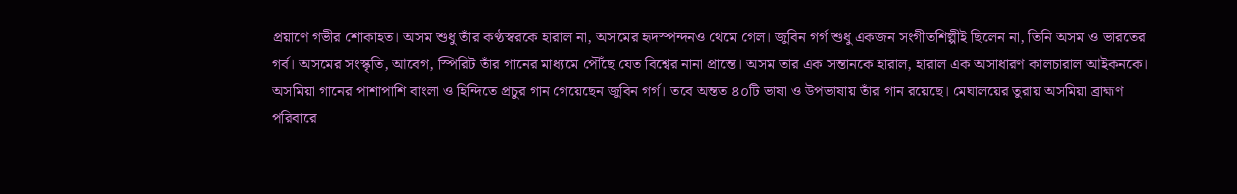প্রয়াণে গভীর শোকাহত। অসম শুধু তাঁর কণ্ঠস্বরকে হারাল না, অসমের হৃদস্পন্দনও থেমে গেল। জুবিন গর্গ শুধু একজন সংগীতশিল্পীই ছিলেন না, তিনি অসম ও ভারতের গর্ব। অসমের সংস্কৃতি, আবেগ, স্পিরিট তাঁর গানের মাধ্যমে পৌঁছে যেত বিশ্বের নানা প্রান্তে। অসম তার এক সন্তানকে হারাল, হারাল এক অসাধারণ কালচারাল আইকনকে।
অসমিয়া গানের পাশাপাশি বাংলা ও হিন্দিতে প্রচুর গান গেয়েছেন জুবিন গর্গ। তবে অন্তত ৪০টি ভাষা ও উপভাষায় তাঁর গান রয়েছে। মেঘালয়ের তুরায় অসমিয়া ব্রাহ্মণ পরিবারে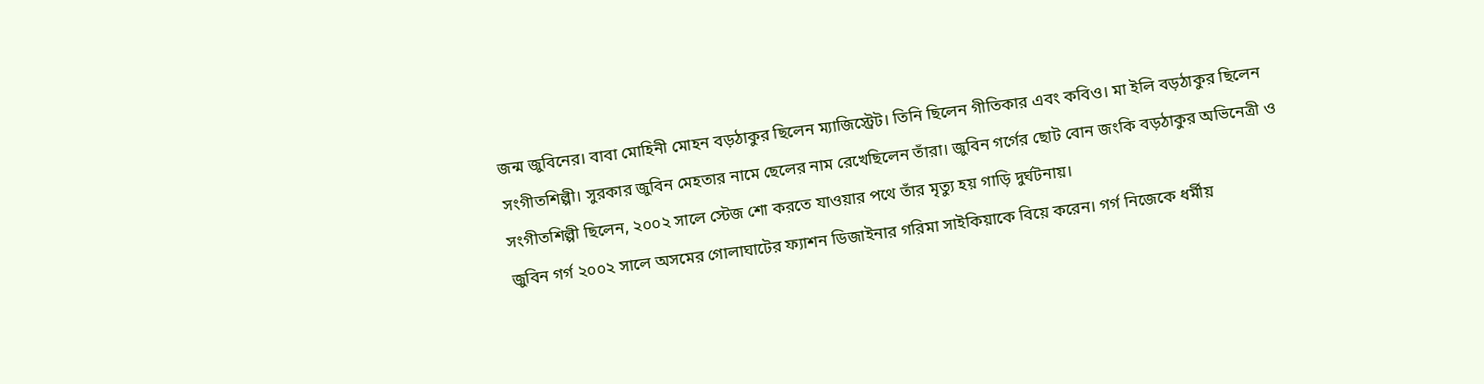জন্ম জুবিনের। বাবা মোহিনী মোহন বড়ঠাকুর ছিলেন ম্যাজিস্ট্রেট। তিনি ছিলেন গীতিকার এবং কবিও। মা ইলি বড়ঠাকুর ছিলেন সংগীতশিল্পী। সুরকার জুবিন মেহতার নামে ছেলের নাম রেখেছিলেন তাঁরা। জুবিন গর্গের ছোট বোন জংকি বড়ঠাকুর অভিনেত্রী ও সংগীতশিল্পী ছিলেন, ২০০২ সালে স্টেজ শো করতে যাওয়ার পথে তাঁর মৃত্যু হয় গাড়ি দুর্ঘটনায়।
জুবিন গর্গ ২০০২ সালে অসমের গোলাঘাটের ফ্যাশন ডিজাইনার গরিমা সাইকিয়াকে বিয়ে করেন। গর্গ নিজেকে ধর্মীয়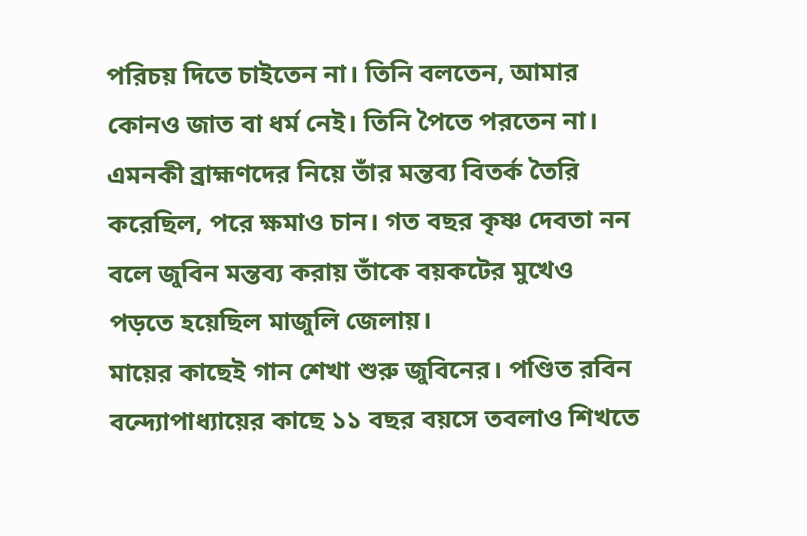পরিচয় দিতে চাইতেন না। তিনি বলতেন, আমার কোনও জাত বা ধর্ম নেই। তিনি পৈতে পরতেন না। এমনকী ব্রাহ্মণদের নিয়ে তাঁর মন্তব্য বিতর্ক তৈরি করেছিল, পরে ক্ষমাও চান। গত বছর কৃষ্ণ দেবতা নন বলে জুবিন মন্তব্য করায় তাঁকে বয়কটের মুখেও পড়তে হয়েছিল মাজুলি জেলায়।
মায়ের কাছেই গান শেখা শুরু জুবিনের। পণ্ডিত রবিন বন্দ্যোপাধ্যায়ের কাছে ১১ বছর বয়সে তবলাও শিখতে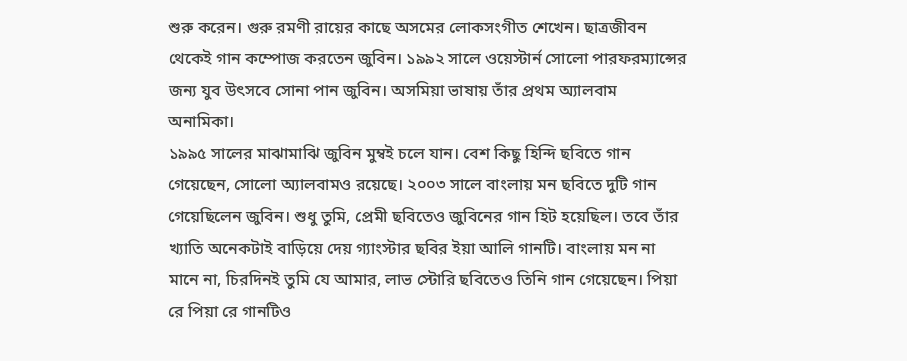শুরু করেন। গুরু রমণী রায়ের কাছে অসমের লোকসংগীত শেখেন। ছাত্রজীবন থেকেই গান কম্পোজ করতেন জুবিন। ১৯৯২ সালে ওয়েস্টার্ন সোলো পারফরম্যান্সের জন্য যুব উৎসবে সোনা পান জুবিন। অসমিয়া ভাষায় তাঁর প্রথম অ্যালবাম অনামিকা।
১৯৯৫ সালের মাঝামাঝি জুবিন মুম্বই চলে যান। বেশ কিছু হিন্দি ছবিতে গান গেয়েছেন, সোলো অ্যালবামও রয়েছে। ২০০৩ সালে বাংলায় মন ছবিতে দুটি গান গেয়েছিলেন জুবিন। শুধু তুমি, প্রেমী ছবিতেও জুবিনের গান হিট হয়েছিল। তবে তাঁর খ্যাতি অনেকটাই বাড়িয়ে দেয় গ্যাংস্টার ছবির ইয়া আলি গানটি। বাংলায় মন না মানে না, চিরদিনই তুমি যে আমার, লাভ স্টোরি ছবিতেও তিনি গান গেয়েছেন। পিয়া রে পিয়া রে গানটিও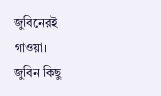জুবিনেরই গাওয়া।
জুবিন কিছু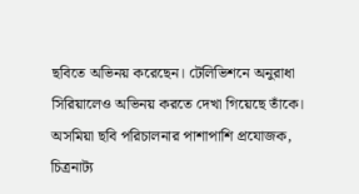ছবিতে অভিনয় করেছেন। টেলিভিশনে অনুরাধা সিরিয়ালেও অভিনয় করতে দেখা গিয়েছে তাঁকে। অসমিয়া ছবি পরিচালনার পাশাপাশি প্রযোজক, চিত্রনাট্য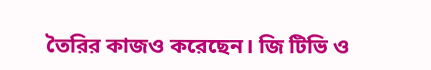তৈরির কাজও করেছেন। জি টিভি ও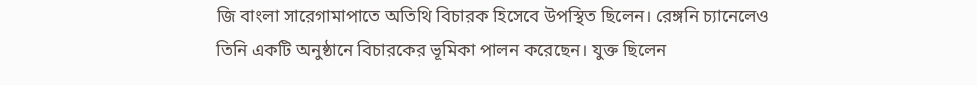জি বাংলা সারেগামাপাতে অতিথি বিচারক হিসেবে উপস্থিত ছিলেন। রেঙ্গনি চ্যানেলেও তিনি একটি অনুষ্ঠানে বিচারকের ভূমিকা পালন করেছেন। যুক্ত ছিলেন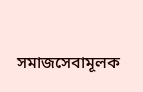সমাজসেবামূলক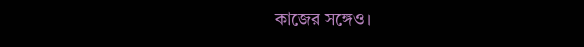কাজের সঙ্গেও।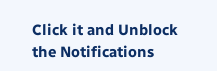Click it and Unblock the Notifications